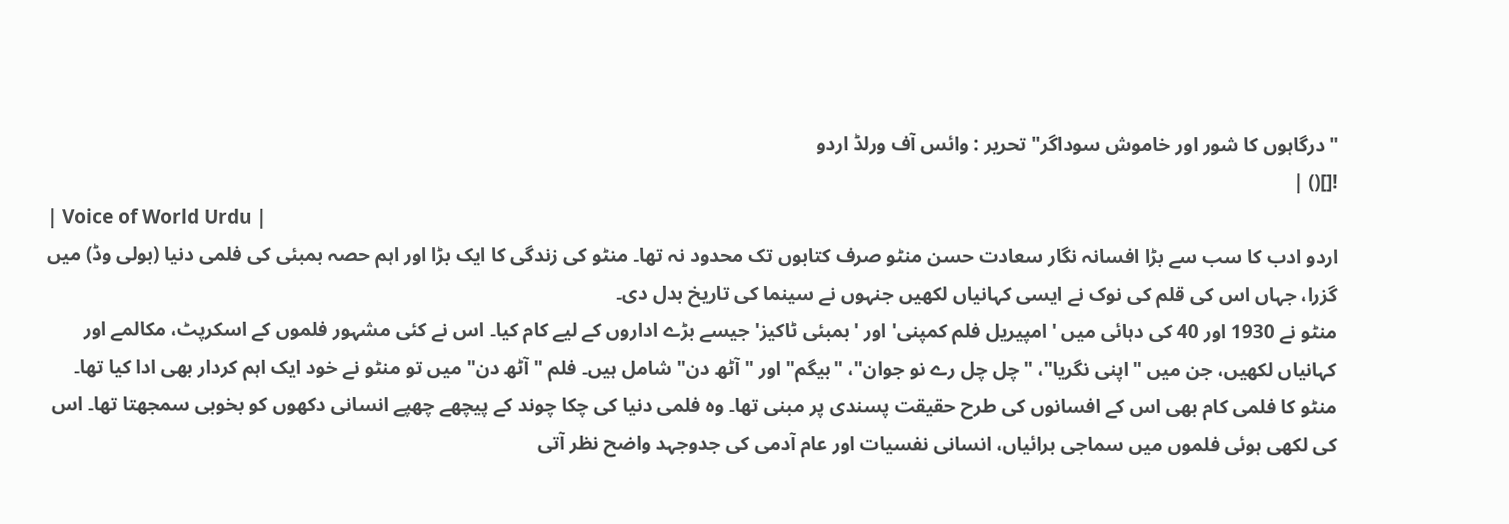"درگاہوں کا شور اور خاموش سوداگر" تحریر : وائس آف ورلڈ اردو
![]() |
| Voice of World Urdu |
اردو ادب کا سب سے بڑا افسانہ نگار سعادت حسن منٹو صرف کتابوں تک محدود نہ تھا۔ منٹو کی زندگی کا ایک بڑا اور اہم حصہ بمبئی کی فلمی دنیا (بولی وڈ) میں گزرا، جہاں اس کی قلم کی نوک نے ایسی کہانیاں لکھیں جنہوں نے سینما کی تاریخ بدل دی۔
منٹو نے 1930 اور 40 کی دہائی میں 'امپیریل فلم کمپنی' اور 'بمبئی ٹاکیز' جیسے بڑے اداروں کے لیے کام کیا۔ اس نے کئی مشہور فلموں کے اسکرپٹ، مکالمے اور کہانیاں لکھیں، جن میں "اپنی نگریا"، "چل چل رے نو جوان"، "بیگم" اور "آٹھ دن" شامل ہیں۔ فلم "آٹھ دن" میں تو منٹو نے خود ایک اہم کردار بھی ادا کیا تھا۔
منٹو کا فلمی کام بھی اس کے افسانوں کی طرح حقیقت پسندی پر مبنی تھا۔ وہ فلمی دنیا کی چکا چوند کے پیچھے چھپے انسانی دکھوں کو بخوبی سمجھتا تھا۔ اس کی لکھی ہوئی فلموں میں سماجی برائیاں، انسانی نفسیات اور عام آدمی کی جدوجہد واضح نظر آتی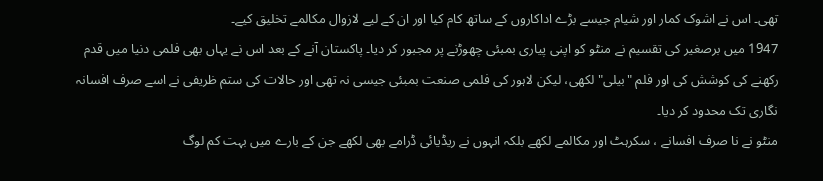تھی۔ اس نے اشوک کمار اور شیام جیسے بڑے اداکاروں کے ساتھ کام کیا اور ان کے لیے لازوال مکالمے تخلیق کیے۔
1947 میں برصغیر کی تقسیم نے منٹو کو اپنی پیاری بمبئی چھوڑنے پر مجبور کر دیا۔ پاکستان آنے کے بعد اس نے یہاں بھی فلمی دنیا میں قدم رکھنے کی کوشش کی اور فلم "بیلی" لکھی، لیکن لاہور کی فلمی صنعت بمبئی جیسی نہ تھی اور حالات کی ستم ظریفی نے اسے صرف افسانہ نگاری تک محدود کر دیا۔
منٹو نے نا صرف افسانے ، سکرہٹ اور مکالمے لکھے بلکہ انہوں نے ریڈیائی ڈرامے بھی لکھے جن کے بارے میں بہت کم لوگ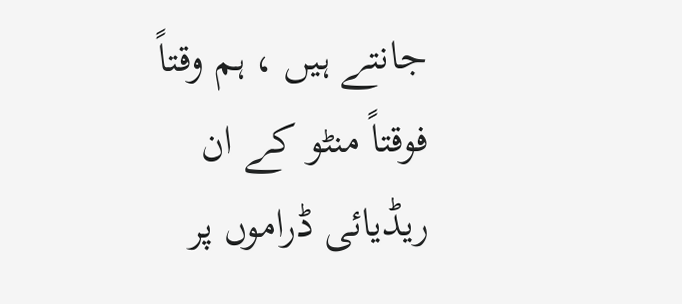جانتے ہیں ، ہم وقتاً فوقتاً منٹو کے ان ریڈیائی ڈراموں پر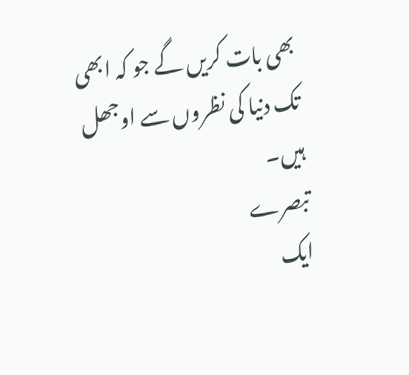بھی بات کریں گے جو کہ ابھی تک دنیا کی نظروں سے اوجھل ہیں۔
تبصرے
ایک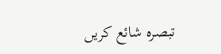تبصرہ شائع کریں